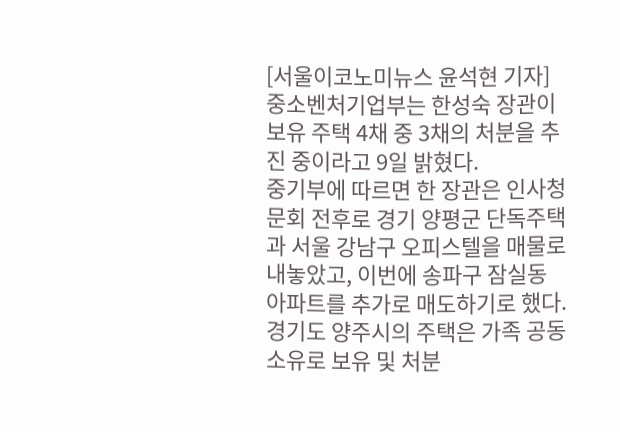[서울이코노미뉴스 윤석현 기자] 중소벤처기업부는 한성숙 장관이 보유 주택 4채 중 3채의 처분을 추진 중이라고 9일 밝혔다.
중기부에 따르면 한 장관은 인사청문회 전후로 경기 양평군 단독주택과 서울 강남구 오피스텔을 매물로 내놓았고, 이번에 송파구 잠실동 아파트를 추가로 매도하기로 했다.
경기도 양주시의 주택은 가족 공동소유로 보유 및 처분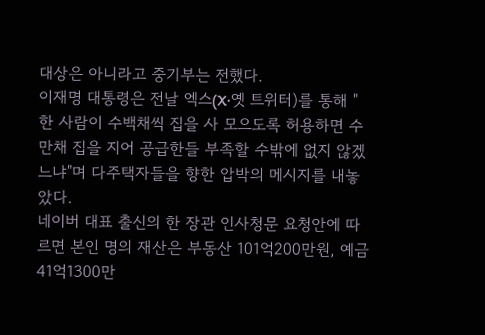대상은 아니라고 중기부는 전했다.
이재명 대통령은 전날 엑스(X·옛 트위터)를 통해 "한 사람이 수백채씩 집을 사 모으도록 허용하면 수만채 집을 지어 공급한들 부족할 수밖에 없지 않겠느냐"며 다주택자들을 향한 압박의 메시지를 내놓았다.
네이버 대표 출신의 한 장관 인사청문 요청안에 따르면 본인 명의 재산은 부동산 101억200만원, 예금 41억1300만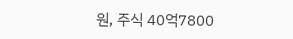원, 주식 40억7800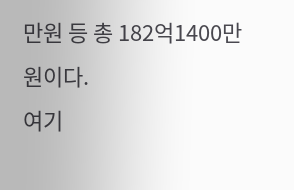만원 등 총 182억1400만원이다.
여기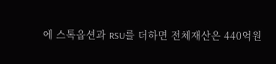에 스톡옵션과 RSU를 더하면 전체재산은 440억원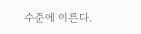수준에 이른다.